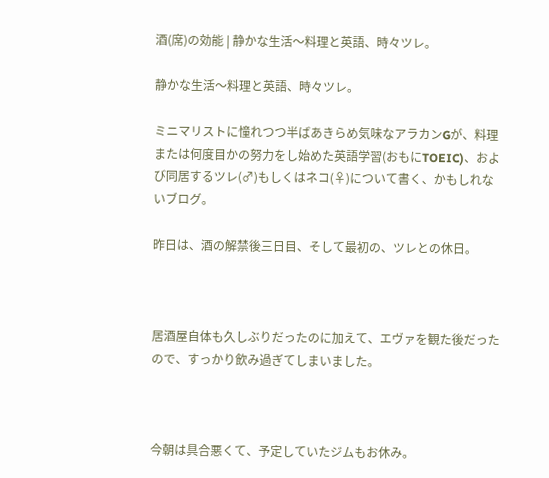酒(席)の効能 | 静かな生活〜料理と英語、時々ツレ。

静かな生活〜料理と英語、時々ツレ。

ミニマリストに憧れつつ半ばあきらめ気味なアラカンGが、料理または何度目かの努力をし始めた英語学習(おもにTOEIC)、および同居するツレ(♂)もしくはネコ(♀)について書く、かもしれないブログ。

昨日は、酒の解禁後三日目、そして最初の、ツレとの休日。



居酒屋自体も久しぶりだったのに加えて、エヴァを観た後だったので、すっかり飲み過ぎてしまいました。



今朝は具合悪くて、予定していたジムもお休み。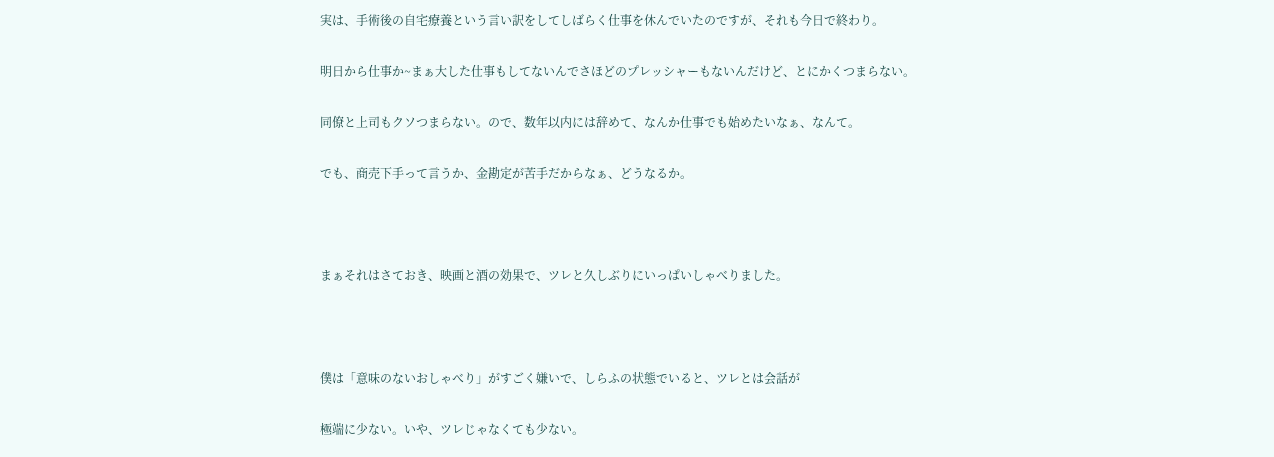実は、手術後の自宅療養という言い訳をしてしばらく仕事を休んでいたのですが、それも今日で終わり。

明日から仕事か~まぁ大した仕事もしてないんでさほどのプレッシャーもないんだけど、とにかくつまらない。

同僚と上司もクソつまらない。ので、数年以内には辞めて、なんか仕事でも始めたいなぁ、なんて。

でも、商売下手って言うか、金勘定が苦手だからなぁ、どうなるか。



まぁそれはさておき、映画と酒の効果で、ツレと久しぶりにいっぱいしゃべりました。



僕は「意味のないおしゃべり」がすごく嫌いで、しらふの状態でいると、ツレとは会話が

極端に少ない。いや、ツレじゃなくても少ない。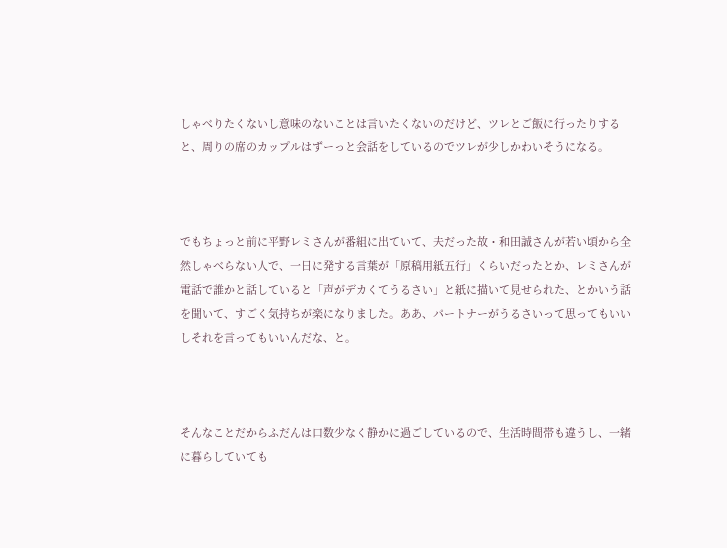しゃべりたくないし意味のないことは言いたくないのだけど、ツレとご飯に行ったりすると、周りの席のカップルはずーっと会話をしているのでツレが少しかわいそうになる。



でもちょっと前に平野レミさんが番組に出ていて、夫だった故・和田誠さんが若い頃から全然しゃべらない人で、一日に発する言葉が「原稿用紙五行」くらいだったとか、レミさんが電話で誰かと話していると「声がデカくてうるさい」と紙に描いて見せられた、とかいう話を聞いて、すごく気持ちが楽になりました。ああ、パートナーがうるさいって思ってもいいしそれを言ってもいいんだな、と。



そんなことだからふだんは口数少なく静かに過ごしているので、生活時間帯も違うし、一緒に暮らしていても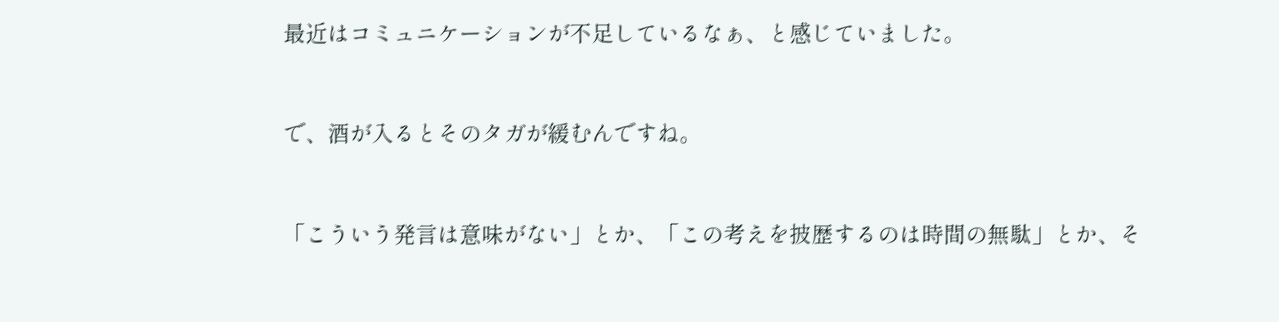最近はコミュニケーションが不足しているなぁ、と感じていました。



で、酒が入るとそのタガが緩むんですね。



「こういう発言は意味がない」とか、「この考えを披歴するのは時間の無駄」とか、そ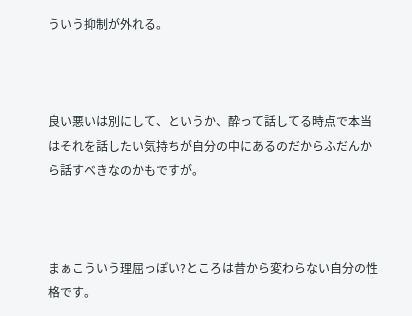ういう抑制が外れる。



良い悪いは別にして、というか、酔って話してる時点で本当はそれを話したい気持ちが自分の中にあるのだからふだんから話すべきなのかもですが。



まぁこういう理屈っぽい?ところは昔から変わらない自分の性格です。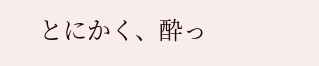とにかく、酔っ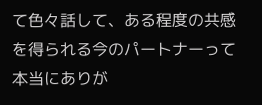て色々話して、ある程度の共感を得られる今のパートナーって本当にありが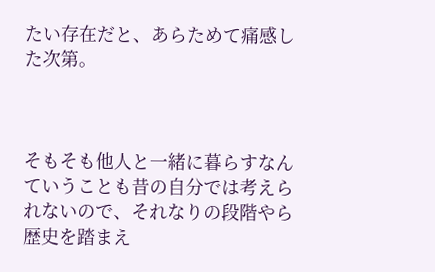たい存在だと、あらためて痛感した次第。



そもそも他人と一緒に暮らすなんていうことも昔の自分では考えられないので、それなりの段階やら歴史を踏まえ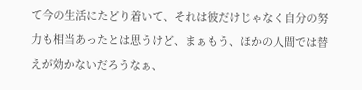て今の生活にたどり着いて、それは彼だけじゃなく自分の努力も相当あったとは思うけど、まぁもう、ほかの人間では替えが効かないだろうなぁ、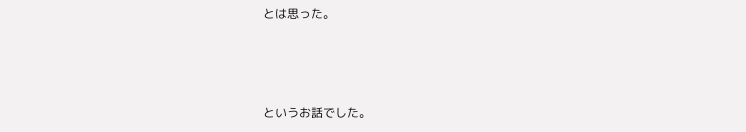とは思った。



というお話でした。